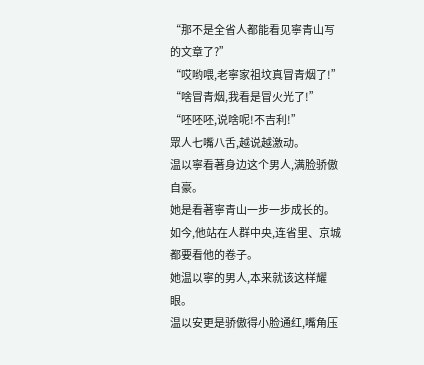“那不是全省人都能看见寧青山写的文章了?”
“哎哟喂,老寧家祖坟真冒青烟了!”
“啥冒青烟,我看是冒火光了!”
“呸呸呸,说啥呢!不吉利!”
眾人七嘴八舌,越说越激动。
温以寧看著身边这个男人,满脸骄傲自豪。
她是看著寧青山一步一步成长的。
如今,他站在人群中央,连省里、京城都要看他的卷子。
她温以寧的男人,本来就该这样耀眼。
温以安更是骄傲得小脸通红,嘴角压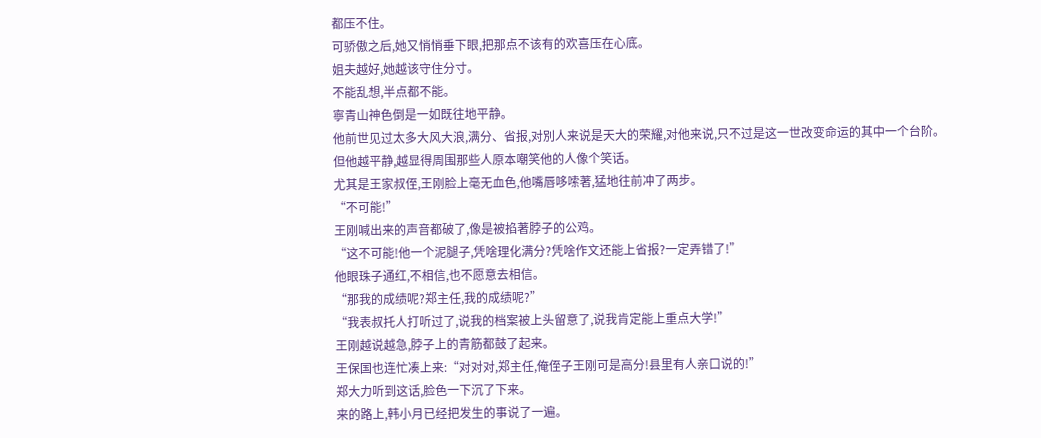都压不住。
可骄傲之后,她又悄悄垂下眼,把那点不该有的欢喜压在心底。
姐夫越好,她越该守住分寸。
不能乱想,半点都不能。
寧青山神色倒是一如既往地平静。
他前世见过太多大风大浪,满分、省报,对別人来说是天大的荣耀,对他来说,只不过是这一世改变命运的其中一个台阶。
但他越平静,越显得周围那些人原本嘲笑他的人像个笑话。
尤其是王家叔侄,王刚脸上毫无血色,他嘴唇哆嗦著,猛地往前冲了两步。
“不可能!”
王刚喊出来的声音都破了,像是被掐著脖子的公鸡。
“这不可能!他一个泥腿子,凭啥理化满分?凭啥作文还能上省报?一定弄错了!”
他眼珠子通红,不相信,也不愿意去相信。
“那我的成绩呢?郑主任,我的成绩呢?”
“我表叔托人打听过了,说我的档案被上头留意了,说我肯定能上重点大学!”
王刚越说越急,脖子上的青筋都鼓了起来。
王保国也连忙凑上来:“对对对,郑主任,俺侄子王刚可是高分!县里有人亲口说的!”
郑大力听到这话,脸色一下沉了下来。
来的路上,韩小月已经把发生的事说了一遍。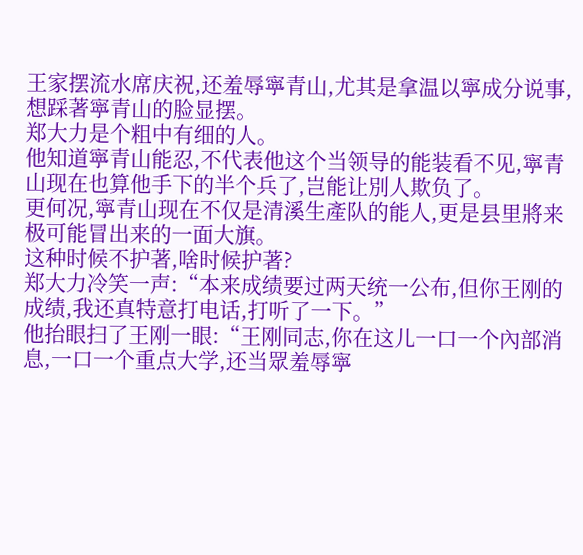王家摆流水席庆祝,还羞辱寧青山,尤其是拿温以寧成分说事,想踩著寧青山的脸显摆。
郑大力是个粗中有细的人。
他知道寧青山能忍,不代表他这个当领导的能装看不见,寧青山现在也算他手下的半个兵了,岂能让別人欺负了。
更何况,寧青山现在不仅是清溪生產队的能人,更是县里將来极可能冒出来的一面大旗。
这种时候不护著,啥时候护著?
郑大力冷笑一声:“本来成绩要过两天统一公布,但你王刚的成绩,我还真特意打电话,打听了一下。”
他抬眼扫了王刚一眼:“王刚同志,你在这儿一口一个內部消息,一口一个重点大学,还当眾羞辱寧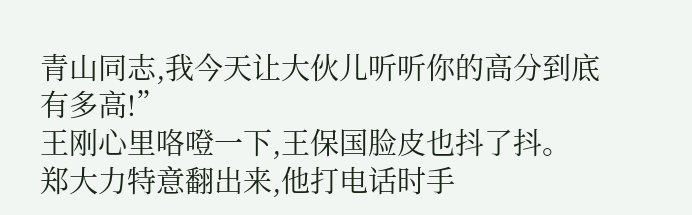青山同志,我今天让大伙儿听听你的高分到底有多高!”
王刚心里咯噔一下,王保国脸皮也抖了抖。
郑大力特意翻出来,他打电话时手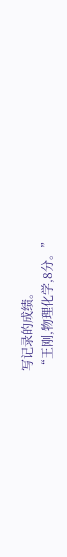写记录的成绩。
“王刚,物理化学,8分。”